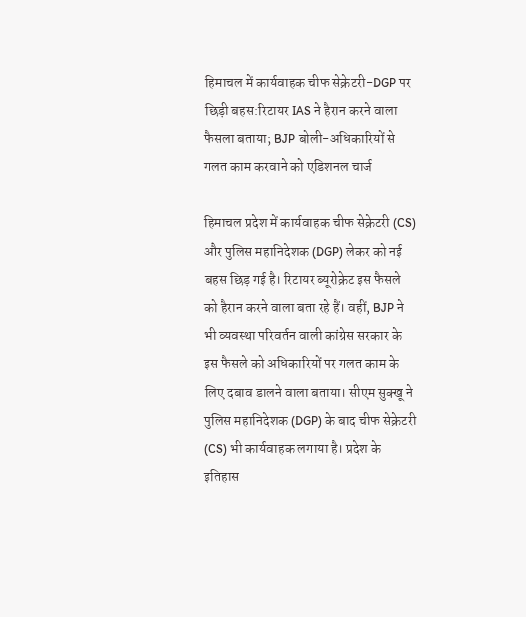हिमाचल में कार्यवाहक चीफ सेक्रेटरी-DGP पर छिड़ी बहस:रिटायर IAS ने हैरान करने वाला फैसला बताया; BJP बोली-अधिकारियों से गलत काम करवाने को एडिशनल चार्ज

हिमाचल प्रदेश में कार्यवाहक चीफ सेक्रेटरी (CS) और पुलिस महानिदेशक (DGP) लेकर को नई बहस छिड़ गई है। रिटायर ब्यूरोक्रेट इस फैसले को हैरान करने वाला बता रहे हैं। वहीं, BJP ने भी व्यवस्था परिवर्तन वाली कांग्रेस सरकार के इस फैसले को अधिकारियों पर गलत काम के लिए दबाव डालने वाला बताया। सीएम सुक्खू ने पुलिस महानिदेशक (DGP) के बाद चीफ सेक्रेटरी (CS) भी कार्यवाहक लगाया है। प्रदेश के इतिहास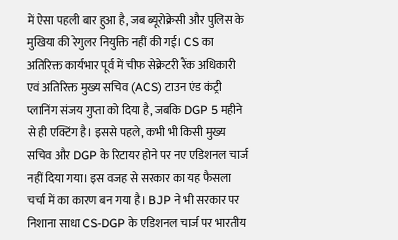में ऐसा पहली बार हुआ है, जब ब्यूरोक्रेसी और पुलिस के मुखिया की रेगुलर नियुक्ति नहीं की गई। CS का अतिरिक्त कार्यभार पूर्व में चीफ सेक्रेटरी रैंक अधिकारी एवं अतिरिक्त मुख्य सचिव (ACS) टाउन एंड कंट्री प्लानिंग संजय गुप्ता को दिया है, जबकि DGP 5 महीने से ही एक्टिंग है। इससे पहले, कभी भी किसी मुख्य सचिव और DGP के रिटायर होने पर नए एडिशनल चार्ज नहीं दिया गया। इस वजह से सरकार का यह फैसला चर्चा में का कारण बन गया है। BJP ने भी सरकार पर निशाना साधा CS-DGP के एडिशनल चार्ज पर भारतीय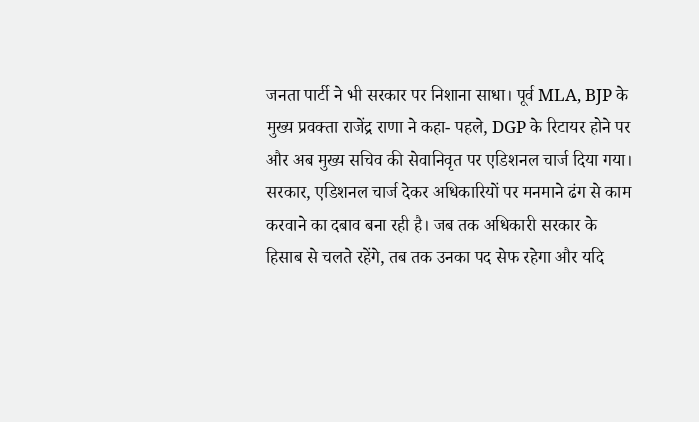जनता पार्टी ने भी सरकार पर निशाना साधा। पूर्व MLA, BJP के मुख्य प्रवक्ता राजेंद्र राणा ने कहा- पहले, DGP के रिटायर होने पर और अब मुख्य सचिव की सेवानिवृत पर एडिशनल चार्ज दिया गया। सरकार, एडिशनल चार्ज देकर अधिकारियों पर मनमाने ढंग से काम करवाने का दबाव बना रही है। जब तक अधिकारी सरकार के हिसाब से चलते रहेंगे, तब तक उनका पद सेफ रहेगा और यदि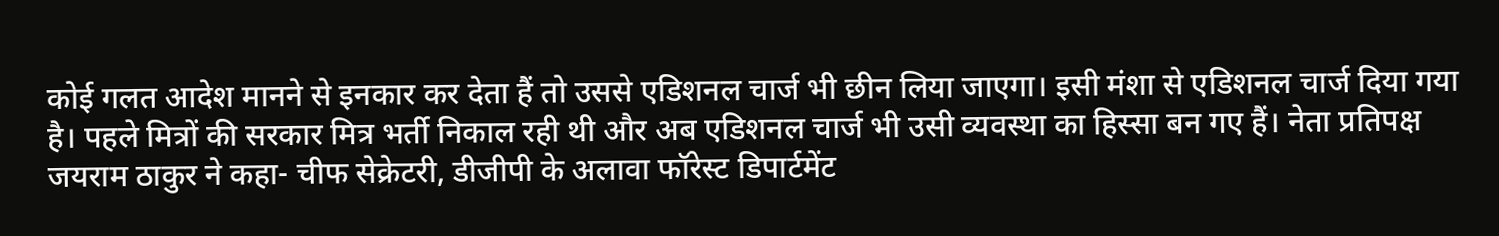कोई गलत आदेश मानने से इनकार कर देता हैं तो उससे एडिशनल चार्ज भी छीन लिया जाएगा। इसी मंशा से एडिशनल चार्ज दिया गया है। पहले मित्रों की सरकार मित्र भर्ती निकाल रही थी और अब एडिशनल चार्ज भी उसी व्यवस्था का हिस्सा बन गए हैं। नेता प्रतिपक्ष जयराम ठाकुर ने कहा- चीफ सेक्रेटरी, डीजीपी के अलावा फॉरेस्ट डिपार्टमेंट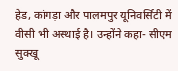हेड, कांगड़ा और पालमपुर यूनिवर्सिटी में वीसी भी अस्थाई है। उन्होंने कहा- सीएम सुक्खू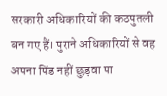सरकारी अधिकारियों की कठपुतली बन गए हैं। पुराने अधिकारियों से वह अपना पिंड नहीं छुड़वा पा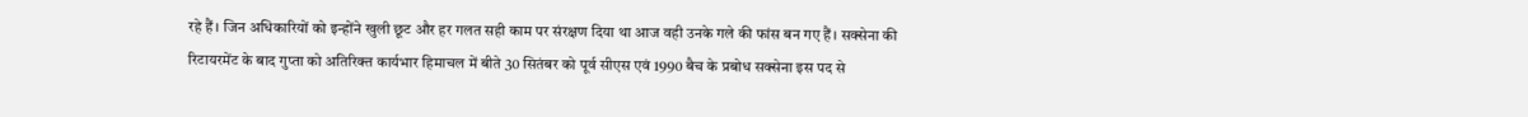रहे हैं। जिन अधिकारियों को इन्होंने खुली छूट और हर गलत सही काम पर संरक्षण दिया था आज वही उनके गले की फांस बन गए हैं। सक्सेना की रिटायरमेंट के बाद गुप्ता को अतिरिक्त कार्यभार हिमाचल में बीते 30 सितंबर को पूर्व सीएस एवं 1990 बैच के प्रबोध सक्सेना इस पद से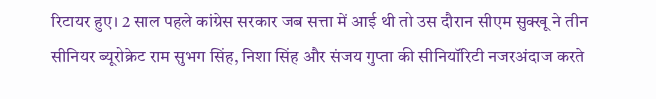रिटायर हुए। 2 साल पहले कांग्रेस सरकार जब सत्ता में आई थी तो उस दौरान सीएम सुक्खू ने तीन सीनियर ब्यूरोक्रेट राम सुभग सिंह, निशा सिंह और संजय गुप्ता की सीनियॉरिटी नजरअंदाज करते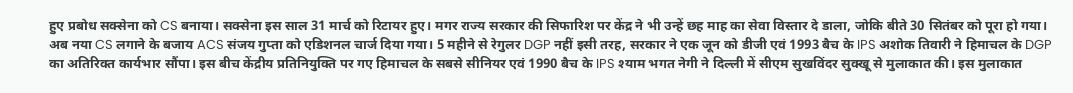हुए प्रबोध सक्सेना को CS बनाया। सक्सेना इस साल 31 मार्च को रिटायर हुए। मगर राज्य सरकार की सिफारिश पर केंद्र ने भी उन्हें छह माह का सेवा विस्तार दे डाला, जोकि बीते 30 सितंबर को पूरा हो गया। अब नया CS लगाने के बजाय ACS संजय गुप्ता को एडिशनल चार्ज दिया गया। 5 महीने से रेगुलर DGP नहीं इसी तरह, सरकार ने एक जून को डीजी एवं 1993 बैच के IPS अशोक तिवारी ने हिमाचल के DGP का अतिरिक्त कार्यभार सौंपा। इस बीच केंद्रीय प्रतिनियुक्ति पर गए हिमाचल के सबसे सीनियर एवं 1990 बैच के IPS श्याम भगत नेगी ने दिल्ली में सीएम सुखविंदर सुक्खू से मुलाकात की। इस मुलाकात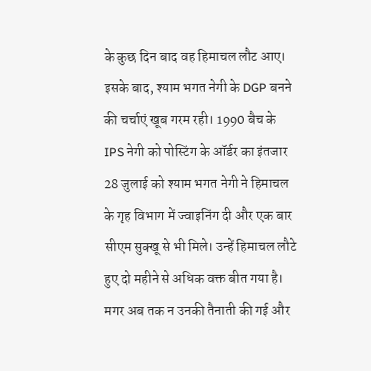के कुछ दिन बाद वह हिमाचल लौट आए। इसके बाद, श्याम भगत नेगी के DGP बनने की चर्चाएं खूब गरम रही। 1990 बैच के IPS नेगी को पोस्टिंग के ऑर्डर का इंतजार 28 जुलाई को श्याम भगत नेगी ने हिमाचल के गृह विभाग में ज्वाइनिंग दी और एक बार सीएम सुक्खू से भी मिले। उन्हें हिमाचल लौटे हुए दो महीने से अधिक वक्त बीत गया है। मगर अब तक न उनकी तैनाती की गई और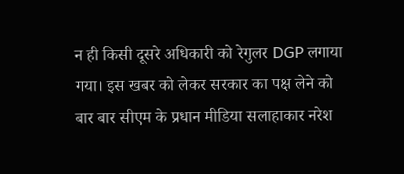न ही किसी दूसरे अधिकारी को रेगुलर DGP लगाया गया। इस खबर को लेकर सरकार का पक्ष लेने को बार बार सीएम के प्रधान मीडिया सलाहाकार नरेश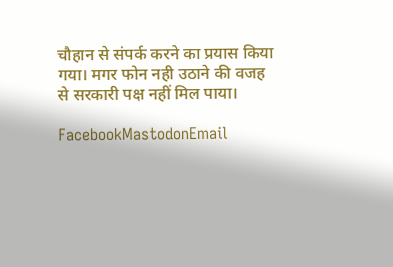चौहान से संपर्क करने का प्रयास किया गया। मगर फोन नही उठाने की वजह से सरकारी पक्ष नहीं मिल पाया।

FacebookMastodonEmail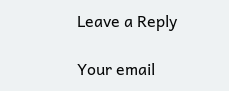Leave a Reply

Your email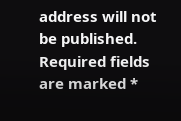address will not be published. Required fields are marked *